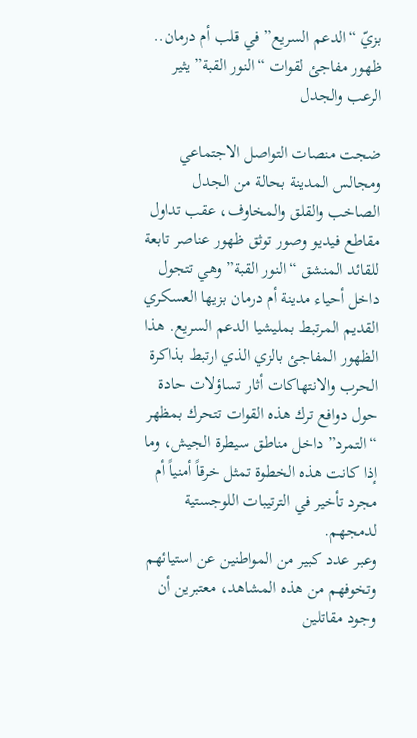بزيّ “الدعم السريع” في قلب أم درمان.. ظهور مفاجئ لقوات “النور القبة” يثير الرعب والجدل

ضجت منصات التواصل الاجتماعي ومجالس المدينة بحالة من الجدل الصاخب والقلق والمخاوف، عقب تداول مقاطع فيديو وصور توثق ظهور عناصر تابعة للقائد المنشق “النور القبة” وهي تتجول داخل أحياء مدينة أم درمان بزيها العسكري القديم المرتبط بمليشيا الدعم السريع. هذا الظهور المفاجئ بالزي الذي ارتبط بذاكرة الحرب والانتهاكات أثار تساؤلات حادة حول دوافع ترك هذه القوات تتحرك بمظهر “التمرد” داخل مناطق سيطرة الجيش، وما إذا كانت هذه الخطوة تمثل خرقاً أمنياً أم مجرد تأخير في الترتيبات اللوجستية لدمجهم.
وعبر عدد كبير من المواطنين عن استيائهم وتخوفهم من هذه المشاهد، معتبرين أن وجود مقاتلين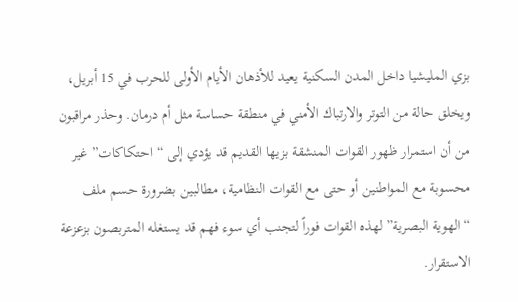بزي المليشيا داخل المدن السكنية يعيد للأذهان الأيام الأولى للحرب في 15 أبريل، ويخلق حالة من التوتر والارتباك الأمني في منطقة حساسة مثل أم درمان. وحذر مراقبون من أن استمرار ظهور القوات المنشقة بزيها القديم قد يؤدي إلى “احتكاكات” غير محسوبة مع المواطنين أو حتى مع القوات النظامية، مطالبين بضرورة حسم ملف “الهوية البصرية” لهذه القوات فوراً لتجنب أي سوء فهم قد يستغله المتربصون بزعزعة الاستقرار.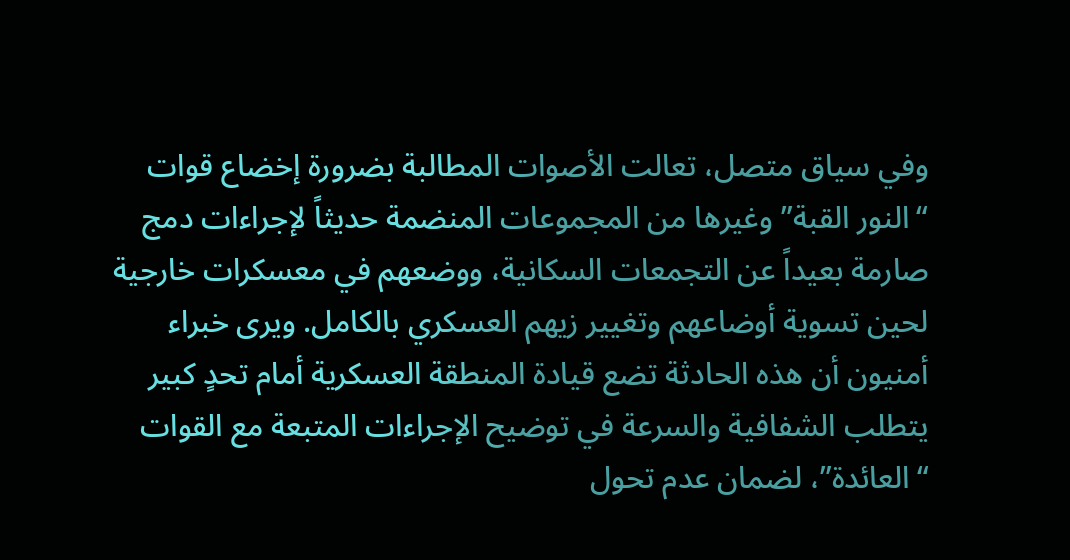وفي سياق متصل، تعالت الأصوات المطالبة بضرورة إخضاع قوات “النور القبة” وغيرها من المجموعات المنضمة حديثاً لإجراءات دمج صارمة بعيداً عن التجمعات السكانية، ووضعهم في معسكرات خارجية لحين تسوية أوضاعهم وتغيير زيهم العسكري بالكامل. ويرى خبراء أمنيون أن هذه الحادثة تضع قيادة المنطقة العسكرية أمام تحدٍ كبير يتطلب الشفافية والسرعة في توضيح الإجراءات المتبعة مع القوات “العائدة”، لضمان عدم تحول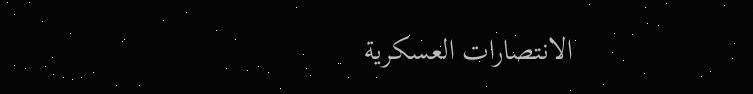الانتصارات العسكرية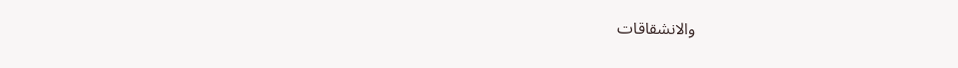والانشقاقات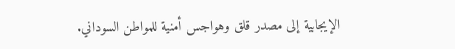الإيجابية إلى مصدر قلق وهواجس أمنية للمواطن السوداني.